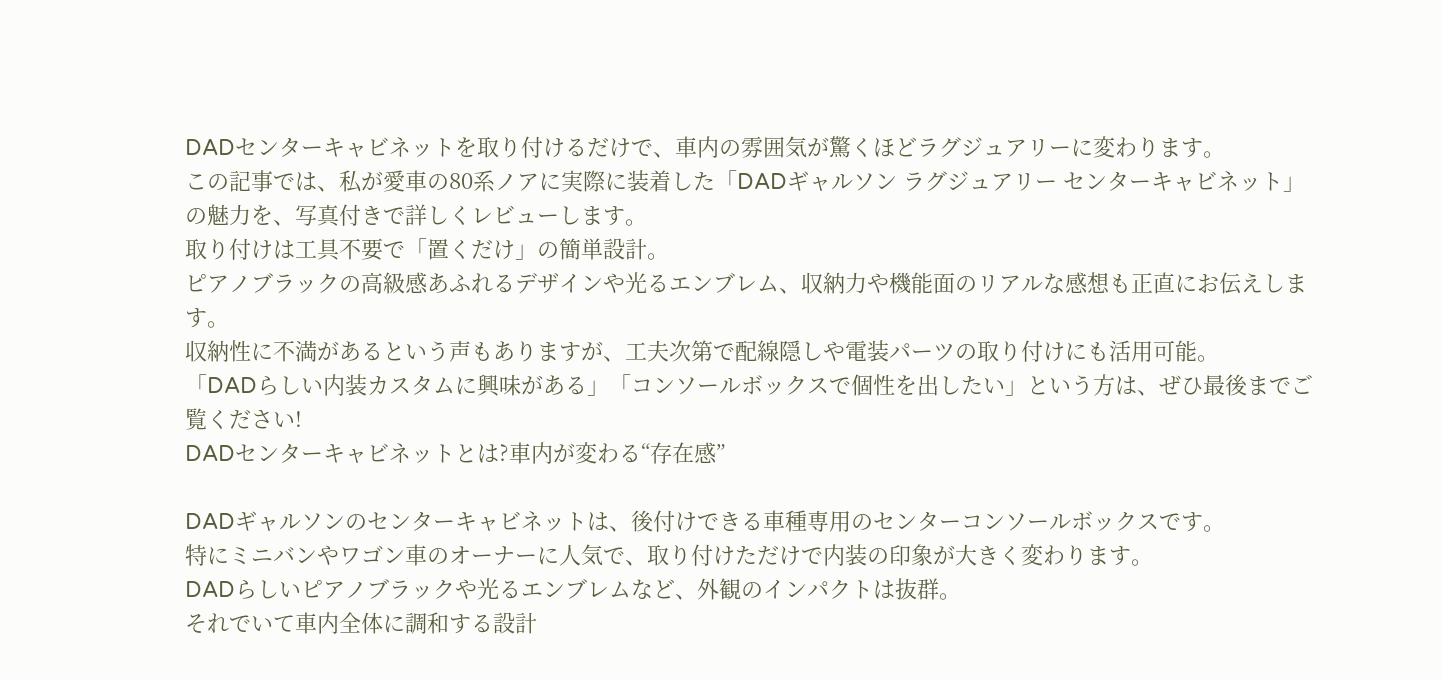DADセンターキャビネットを取り付けるだけで、車内の雰囲気が驚くほどラグジュアリーに変わります。
この記事では、私が愛車の80系ノアに実際に装着した「DADギャルソン ラグジュアリー センターキャビネット」の魅力を、写真付きで詳しくレビューします。
取り付けは工具不要で「置くだけ」の簡単設計。
ピアノブラックの高級感あふれるデザインや光るエンブレム、収納力や機能面のリアルな感想も正直にお伝えします。
収納性に不満があるという声もありますが、工夫次第で配線隠しや電装パーツの取り付けにも活用可能。
「DADらしい内装カスタムに興味がある」「コンソールボックスで個性を出したい」という方は、ぜひ最後までご覧ください!
DADセンターキャビネットとは?車内が変わる“存在感”

DADギャルソンのセンターキャビネットは、後付けできる車種専用のセンターコンソールボックスです。
特にミニバンやワゴン車のオーナーに人気で、取り付けただけで内装の印象が大きく変わります。
DADらしいピアノブラックや光るエンブレムなど、外観のインパクトは抜群。
それでいて車内全体に調和する設計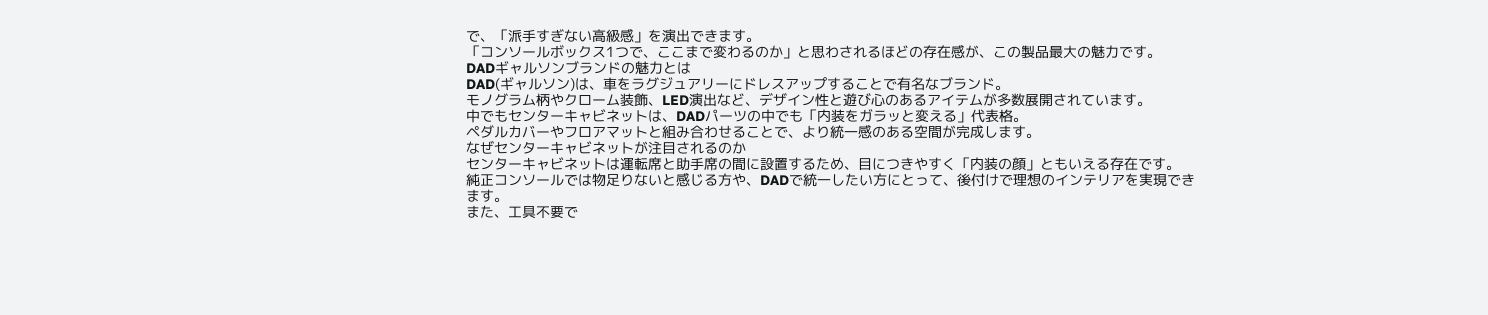で、「派手すぎない高級感」を演出できます。
「コンソールボックス1つで、ここまで変わるのか」と思わされるほどの存在感が、この製品最大の魅力です。
DADギャルソンブランドの魅力とは
DAD(ギャルソン)は、車をラグジュアリーにドレスアップすることで有名なブランド。
モノグラム柄やクローム装飾、LED演出など、デザイン性と遊び心のあるアイテムが多数展開されています。
中でもセンターキャビネットは、DADパーツの中でも「内装をガラッと変える」代表格。
ペダルカバーやフロアマットと組み合わせることで、より統一感のある空間が完成します。
なぜセンターキャビネットが注目されるのか
センターキャビネットは運転席と助手席の間に設置するため、目につきやすく「内装の顔」ともいえる存在です。
純正コンソールでは物足りないと感じる方や、DADで統一したい方にとって、後付けで理想のインテリアを実現できます。
また、工具不要で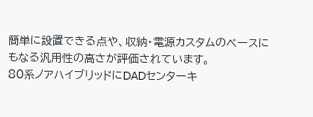簡単に設置できる点や、収納・電源カスタムのベースにもなる汎用性の高さが評価されています。
80系ノアハイブリッドにDADセンターキ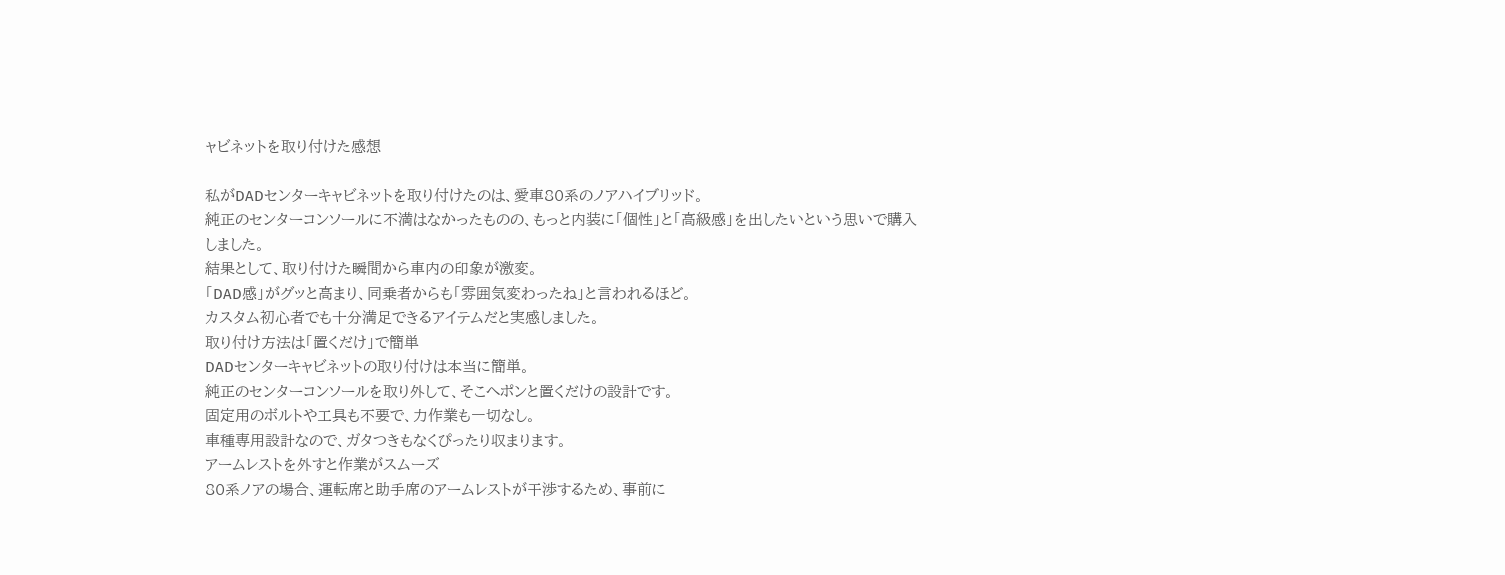ャビネットを取り付けた感想

私がDADセンターキャビネットを取り付けたのは、愛車80系のノアハイブリッド。
純正のセンターコンソールに不満はなかったものの、もっと内装に「個性」と「高級感」を出したいという思いで購入しました。
結果として、取り付けた瞬間から車内の印象が激変。
「DAD感」がグッと高まり、同乗者からも「雰囲気変わったね」と言われるほど。
カスタム初心者でも十分満足できるアイテムだと実感しました。
取り付け方法は「置くだけ」で簡単
DADセンターキャビネットの取り付けは本当に簡単。
純正のセンターコンソールを取り外して、そこへポンと置くだけの設計です。
固定用のボルトや工具も不要で、力作業も一切なし。
車種専用設計なので、ガタつきもなくぴったり収まります。
アームレストを外すと作業がスムーズ
80系ノアの場合、運転席と助手席のアームレストが干渉するため、事前に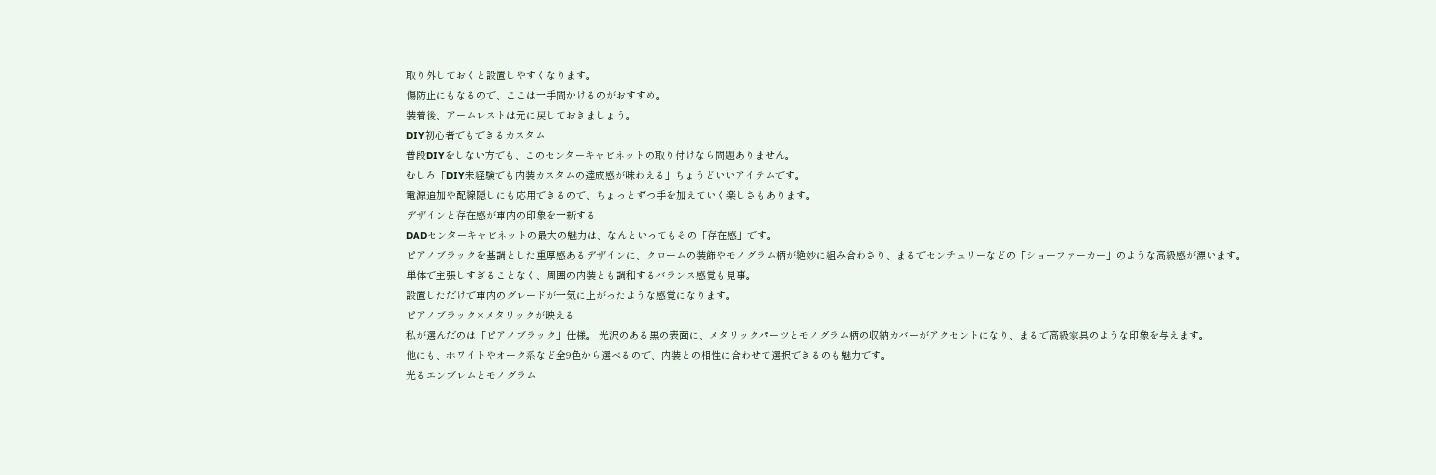取り外しておくと設置しやすくなります。
傷防止にもなるので、ここは一手間かけるのがおすすめ。
装着後、アームレストは元に戻しておきましょう。
DIY初心者でもできるカスタム
普段DIYをしない方でも、このセンターキャビネットの取り付けなら問題ありません。
むしろ「DIY未経験でも内装カスタムの達成感が味わえる」ちょうどいいアイテムです。
電源追加や配線隠しにも応用できるので、ちょっとずつ手を加えていく楽しさもあります。
デザインと存在感が車内の印象を一新する
DADセンターキャビネットの最大の魅力は、なんといってもその「存在感」です。
ピアノブラックを基調とした重厚感あるデザインに、クロームの装飾やモノグラム柄が絶妙に組み合わさり、まるでセンチュリーなどの「ショーファーカー」のような高級感が漂います。
単体で主張しすぎることなく、周囲の内装とも調和するバランス感覚も見事。
設置しただけで車内のグレードが一気に上がったような感覚になります。
ピアノブラック×メタリックが映える
私が選んだのは「ピアノブラック」仕様。 光沢のある黒の表面に、メタリックパーツとモノグラム柄の収納カバーがアクセントになり、まるで高級家具のような印象を与えます。
他にも、ホワイトやオーク系など全9色から選べるので、内装との相性に合わせて選択できるのも魅力です。
光るエンブレムとモノグラム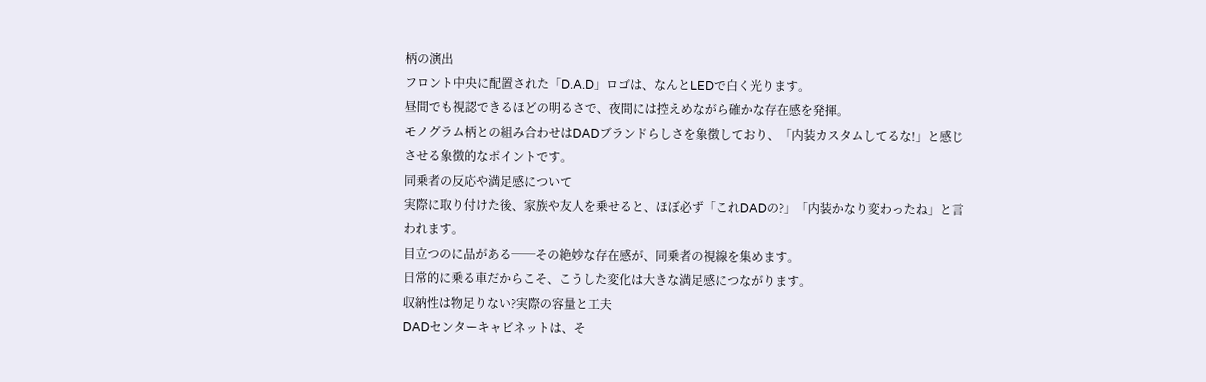柄の演出
フロント中央に配置された「D.A.D」ロゴは、なんとLEDで白く光ります。
昼間でも視認できるほどの明るさで、夜間には控えめながら確かな存在感を発揮。
モノグラム柄との組み合わせはDADブランドらしさを象徴しており、「内装カスタムしてるな!」と感じさせる象徴的なポイントです。
同乗者の反応や満足感について
実際に取り付けた後、家族や友人を乗せると、ほぼ必ず「これDADの?」「内装かなり変わったね」と言われます。
目立つのに品がある──その絶妙な存在感が、同乗者の視線を集めます。
日常的に乗る車だからこそ、こうした変化は大きな満足感につながります。
収納性は物足りない?実際の容量と工夫
DADセンターキャビネットは、そ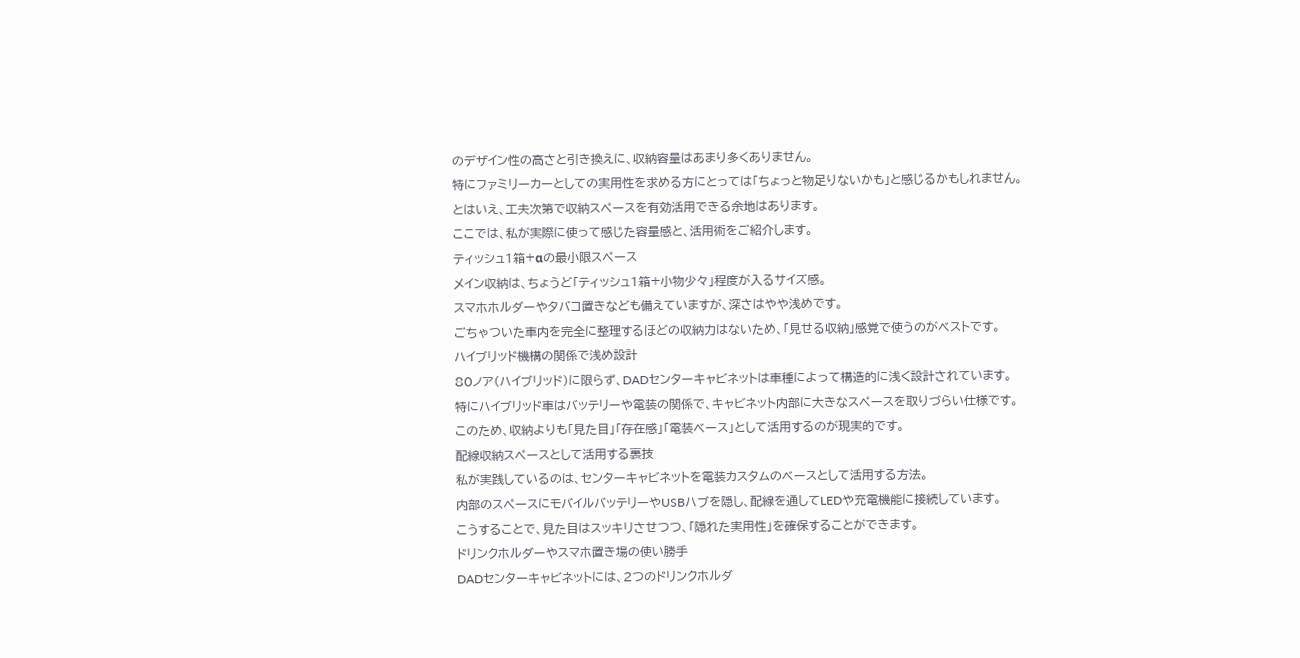のデザイン性の高さと引き換えに、収納容量はあまり多くありません。
特にファミリーカーとしての実用性を求める方にとっては「ちょっと物足りないかも」と感じるかもしれません。
とはいえ、工夫次第で収納スペースを有効活用できる余地はあります。
ここでは、私が実際に使って感じた容量感と、活用術をご紹介します。
ティッシュ1箱+αの最小限スペース
メイン収納は、ちょうど「ティッシュ1箱+小物少々」程度が入るサイズ感。
スマホホルダーやタバコ置きなども備えていますが、深さはやや浅めです。
ごちゃついた車内を完全に整理するほどの収納力はないため、「見せる収納」感覚で使うのがベストです。
ハイブリッド機構の関係で浅め設計
80ノア(ハイブリッド)に限らず、DADセンターキャビネットは車種によって構造的に浅く設計されています。
特にハイブリッド車はバッテリーや電装の関係で、キャビネット内部に大きなスペースを取りづらい仕様です。
このため、収納よりも「見た目」「存在感」「電装ベース」として活用するのが現実的です。
配線収納スペースとして活用する裏技
私が実践しているのは、センターキャビネットを電装カスタムのベースとして活用する方法。
内部のスペースにモバイルバッテリーやUSBハブを隠し、配線を通してLEDや充電機能に接続しています。
こうすることで、見た目はスッキリさせつつ、「隠れた実用性」を確保することができます。
ドリンクホルダーやスマホ置き場の使い勝手
DADセンターキャビネットには、2つのドリンクホルダ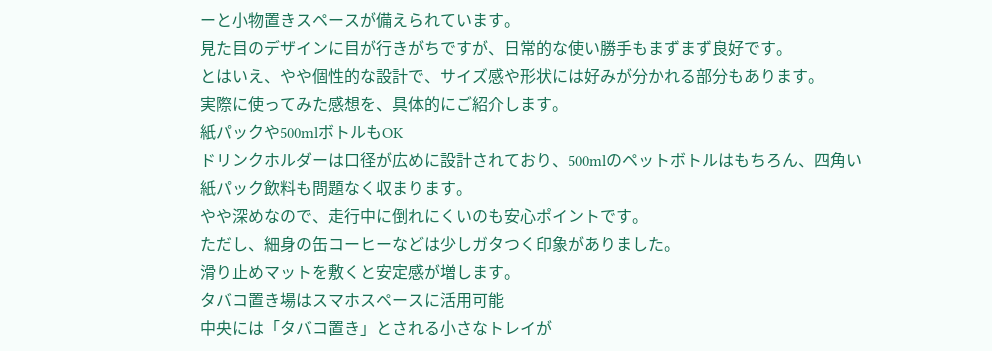ーと小物置きスペースが備えられています。
見た目のデザインに目が行きがちですが、日常的な使い勝手もまずまず良好です。
とはいえ、やや個性的な設計で、サイズ感や形状には好みが分かれる部分もあります。
実際に使ってみた感想を、具体的にご紹介します。
紙パックや500mlボトルもOK
ドリンクホルダーは口径が広めに設計されており、500mlのペットボトルはもちろん、四角い紙パック飲料も問題なく収まります。
やや深めなので、走行中に倒れにくいのも安心ポイントです。
ただし、細身の缶コーヒーなどは少しガタつく印象がありました。
滑り止めマットを敷くと安定感が増します。
タバコ置き場はスマホスペースに活用可能
中央には「タバコ置き」とされる小さなトレイが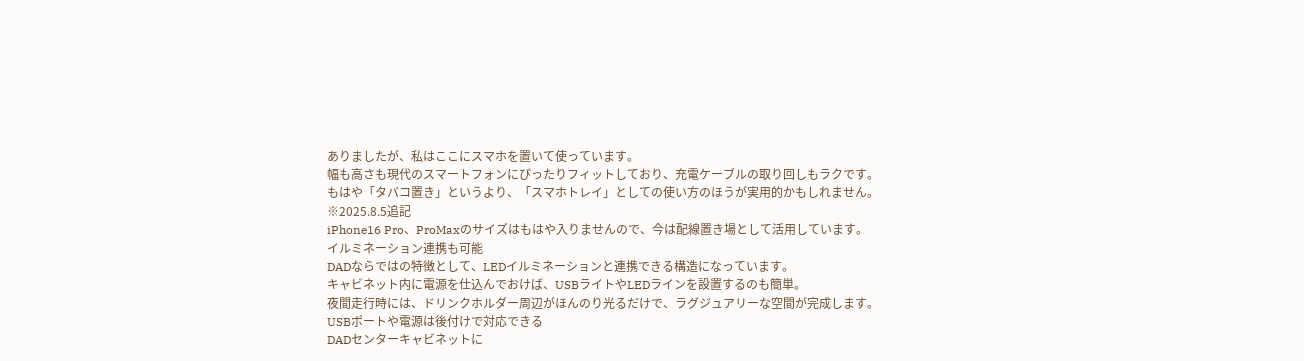ありましたが、私はここにスマホを置いて使っています。
幅も高さも現代のスマートフォンにぴったりフィットしており、充電ケーブルの取り回しもラクです。
もはや「タバコ置き」というより、「スマホトレイ」としての使い方のほうが実用的かもしれません。
※2025.8.5追記
iPhone16 Pro、ProMaxのサイズはもはや入りませんので、今は配線置き場として活用しています。
イルミネーション連携も可能
DADならではの特徴として、LEDイルミネーションと連携できる構造になっています。
キャビネット内に電源を仕込んでおけば、USBライトやLEDラインを設置するのも簡単。
夜間走行時には、ドリンクホルダー周辺がほんのり光るだけで、ラグジュアリーな空間が完成します。
USBポートや電源は後付けで対応できる
DADセンターキャビネットに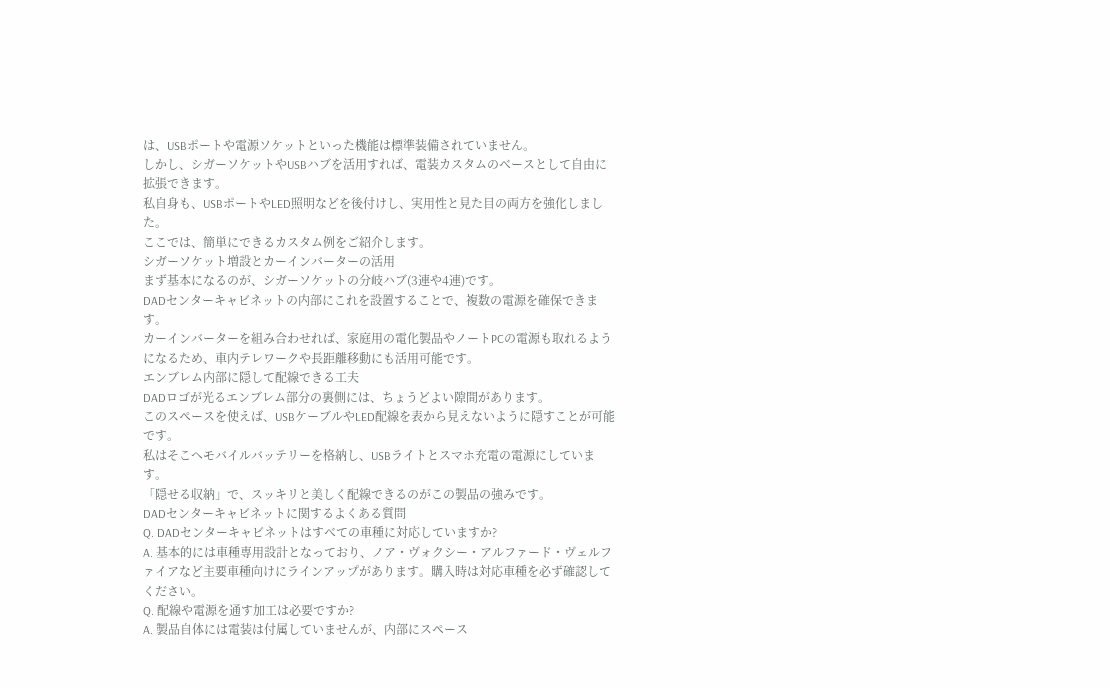は、USBポートや電源ソケットといった機能は標準装備されていません。
しかし、シガーソケットやUSBハブを活用すれば、電装カスタムのベースとして自由に拡張できます。
私自身も、USBポートやLED照明などを後付けし、実用性と見た目の両方を強化しました。
ここでは、簡単にできるカスタム例をご紹介します。
シガーソケット増設とカーインバーターの活用
まず基本になるのが、シガーソケットの分岐ハブ(3連や4連)です。
DADセンターキャビネットの内部にこれを設置することで、複数の電源を確保できます。
カーインバーターを組み合わせれば、家庭用の電化製品やノートPCの電源も取れるようになるため、車内テレワークや長距離移動にも活用可能です。
エンブレム内部に隠して配線できる工夫
DADロゴが光るエンブレム部分の裏側には、ちょうどよい隙間があります。
このスペースを使えば、USBケーブルやLED配線を表から見えないように隠すことが可能です。
私はそこへモバイルバッテリーを格納し、USBライトとスマホ充電の電源にしています。
「隠せる収納」で、スッキリと美しく配線できるのがこの製品の強みです。
DADセンターキャビネットに関するよくある質問
Q. DADセンターキャビネットはすべての車種に対応していますか?
A. 基本的には車種専用設計となっており、ノア・ヴォクシー・アルファード・ヴェルファイアなど主要車種向けにラインアップがあります。購入時は対応車種を必ず確認してください。
Q. 配線や電源を通す加工は必要ですか?
A. 製品自体には電装は付属していませんが、内部にスペース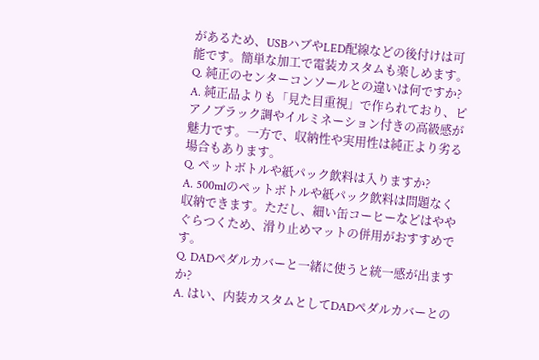があるため、USBハブやLED配線などの後付けは可能です。簡単な加工で電装カスタムも楽しめます。
Q. 純正のセンターコンソールとの違いは何ですか?
A. 純正品よりも「見た目重視」で作られており、ピアノブラック調やイルミネーション付きの高級感が魅力です。一方で、収納性や実用性は純正より劣る場合もあります。
Q. ペットボトルや紙パック飲料は入りますか?
A. 500mlのペットボトルや紙パック飲料は問題なく収納できます。ただし、細い缶コーヒーなどはややぐらつくため、滑り止めマットの併用がおすすめです。
Q. DADペダルカバーと一緒に使うと統一感が出ますか?
A. はい、内装カスタムとしてDADペダルカバーとの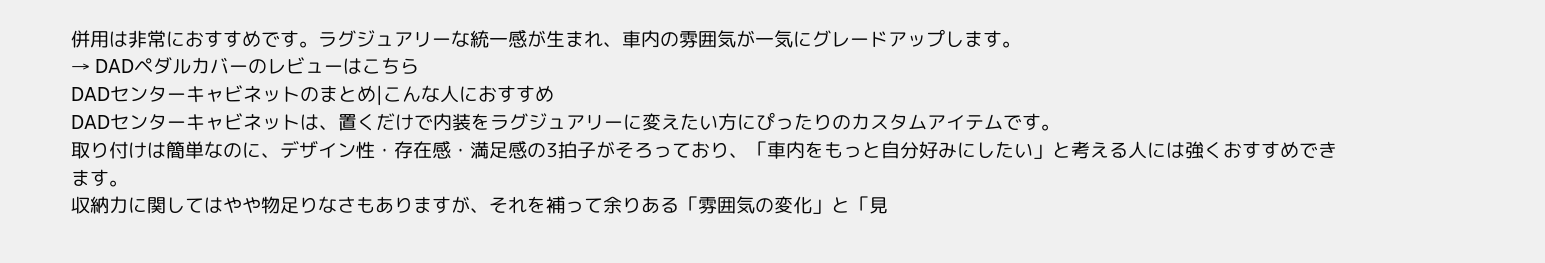併用は非常におすすめです。ラグジュアリーな統一感が生まれ、車内の雰囲気が一気にグレードアップします。
→ DADペダルカバーのレビューはこちら
DADセンターキャビネットのまとめ|こんな人におすすめ
DADセンターキャビネットは、置くだけで内装をラグジュアリーに変えたい方にぴったりのカスタムアイテムです。
取り付けは簡単なのに、デザイン性・存在感・満足感の3拍子がそろっており、「車内をもっと自分好みにしたい」と考える人には強くおすすめできます。
収納力に関してはやや物足りなさもありますが、それを補って余りある「雰囲気の変化」と「見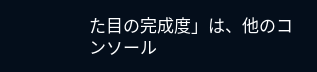た目の完成度」は、他のコンソール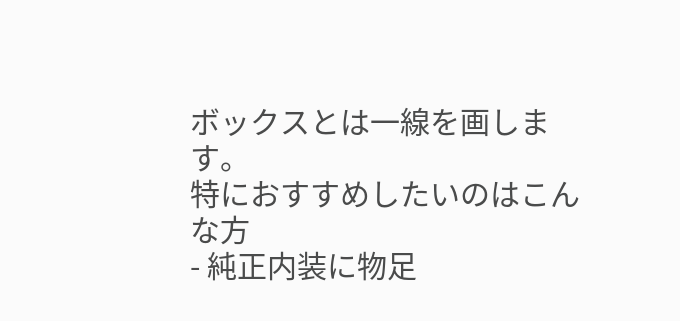ボックスとは一線を画します。
特におすすめしたいのはこんな方
- 純正内装に物足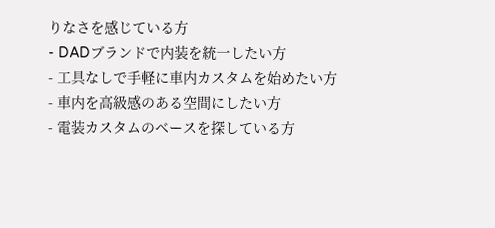りなさを感じている方
- DADブランドで内装を統一したい方
- 工具なしで手軽に車内カスタムを始めたい方
- 車内を高級感のある空間にしたい方
- 電装カスタムのベースを探している方